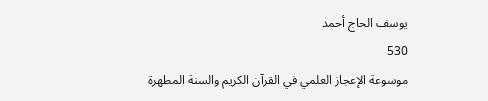يوسف الحاج أحمد
530
موسوعة الإعجاز العلمي في القرآن الكريم والسنة المطهرة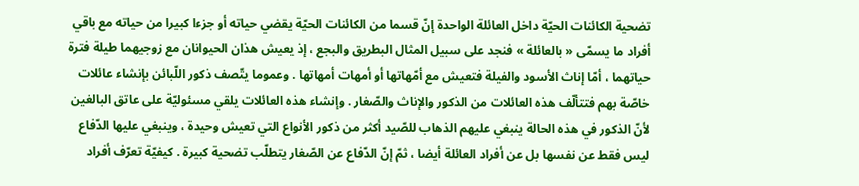تضحية الكائنات الحيّة داخل العائلة الواحدة إنّ قسما من الكائنات الحيّة يقضي حياته أو جزءا كبيرا من حياته مع باقي أفراد ما يسمّى « بالعائلة » فنجد على سبيل المثال البطريق والبجع ، إذ يعيش هذان الحيوانان مع زوجيهما طيلة فترة حياتهما ، أمّا إناث الأسود والفيلة فتعيش مع أمّهاتها أو أمهات أمهاتها . وعموما يتّصف ذكور اللّبائن بإنشاء عائلات خاصّة بهم فتتألّف هذه العائلات من الذكور والإناث والصّغار . وإنشاء هذه العائلات يلقي مسئوليّة على عاتق البالغين لأنّ الذكور في هذه الحالة ينبغي عليهم الذهاب للصّيد أكثر من ذكور الأنواع التي تعيش وحيدة ، وينبغي عليها الدّفاع ليس فقط عن نفسها بل عن أفراد العائلة أيضا ، ثمّ إنّ الدّفاع عن الصّغار يتطلّب تضحية كبيرة . كيفيّة تعرّف أفراد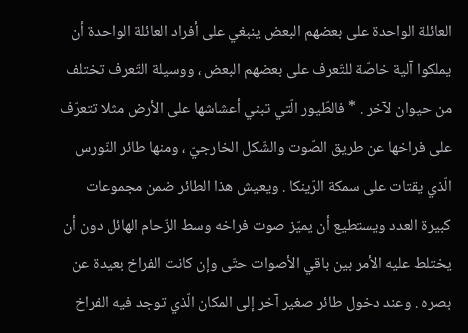العائلة الواحدة على بعضهم البعض ينبغي على أفراد العائلة الواحدة أن يملكوا آلية خاصّة للتّعرف على بعضهم البعض ، ووسيلة التّعرف تختلف من حيوان لآخر . * فالطّيور الّتي تبني أعشاشها على الأرض مثلا تتعرّف على فراخها عن طريق الصّوت والشّكل الخارجيّ ، ومنها طائر النّورس الّذي يقتات على سمكة الرّينكا . ويعيش هذا الطائر ضمن مجموعات كبيرة العدد ويستطيع أن يميّز صوت فراخه وسط الزّحام الهائل دون أن يختلط عليه الأمر بين باقي الأصوات حتّى وإن كانت الفراخ بعيدة عن بصره . وعند دخول طائر صغير آخر إلى المكان الّذي توجد فيه الفراخ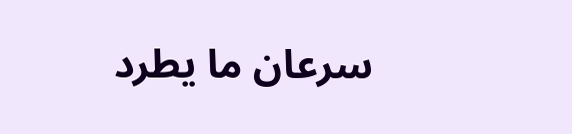سرعان ما يطرد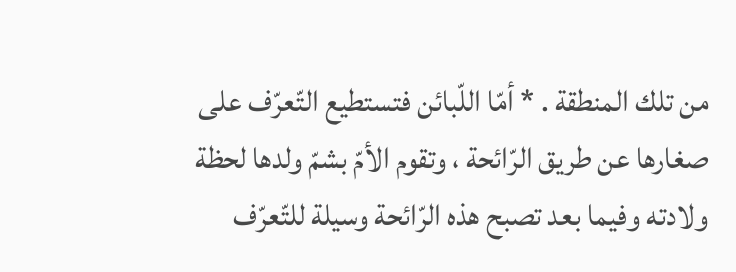من تلك المنطقة . * أمّا اللّبائن فتستطيع التّعرّف على صغارها عن طريق الرّائحة ، وتقوم الأمّ بشمّ ولدها لحظة ولادته وفيما بعد تصبح هذه الرّائحة وسيلة للتّعرّف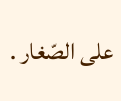على الصّغار .